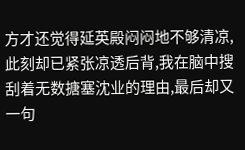方才还觉得延英殿闷闷地不够清凉,此刻却已紧张凉透后背,我在脑中搜刮着无数搪塞沈业的理由,最后却又一句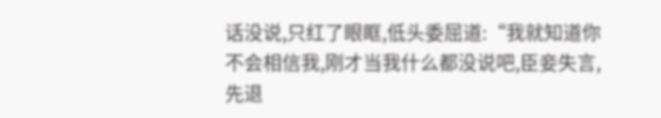话没说,只红了眼眶,低头委屈道:“我就知道你不会相信我,刚才当我什么都没说吧,臣妾失言,先退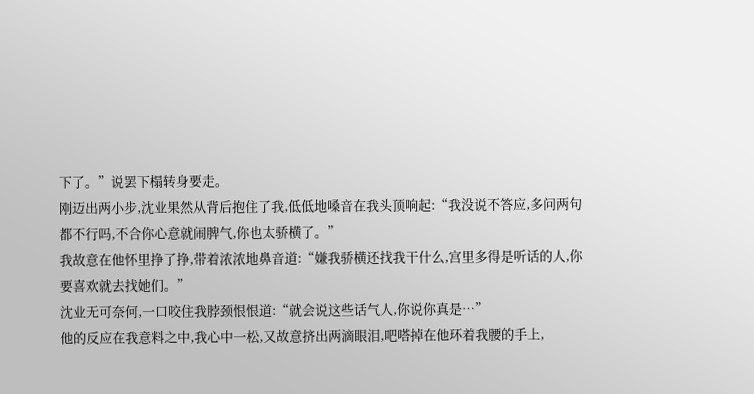下了。”说罢下榻转身要走。
刚迈出两小步,沈业果然从背后抱住了我,低低地嗓音在我头顶响起:“我没说不答应,多问两句都不行吗,不合你心意就闹脾气,你也太骄横了。”
我故意在他怀里挣了挣,带着浓浓地鼻音道:“嫌我骄横还找我干什么,宫里多得是听话的人,你要喜欢就去找她们。”
沈业无可奈何,一口咬住我脖颈恨恨道:“就会说这些话气人,你说你真是…”
他的反应在我意料之中,我心中一松,又故意挤出两滴眼泪,吧嗒掉在他环着我腰的手上,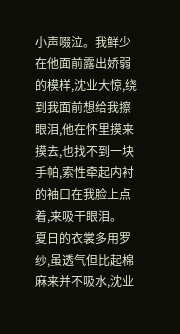小声啜泣。我鲜少在他面前露出娇弱的模样,沈业大惊,绕到我面前想给我擦眼泪,他在怀里摸来摸去,也找不到一块手帕,索性牵起内衬的袖口在我脸上点着,来吸干眼泪。
夏日的衣裳多用罗纱,虽透气但比起棉麻来并不吸水,沈业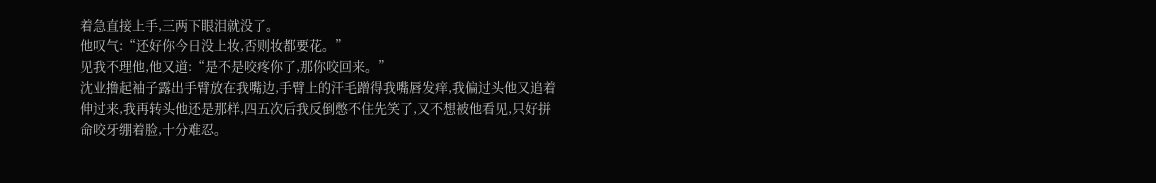着急直接上手,三两下眼泪就没了。
他叹气:“还好你今日没上妆,否则妆都要花。”
见我不理他,他又道:“是不是咬疼你了,那你咬回来。”
沈业撸起袖子露出手臂放在我嘴边,手臂上的汗毛蹭得我嘴唇发痒,我偏过头他又追着伸过来,我再转头他还是那样,四五次后我反倒憋不住先笑了,又不想被他看见,只好拼命咬牙绷着脸,十分难忍。